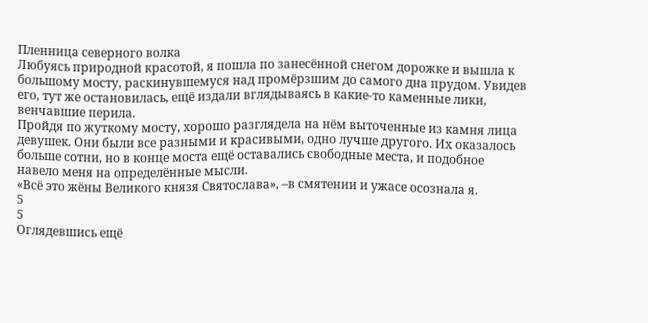Пленница северного волка
Любуясь природной красотой, я пошла по занесённой снегом дорожке и вышла к большому мосту, раскинувшемуся над промёрзшим до самого дна прудом. Увидев его, тут же остановилась, ещё издали вглядываясь в какие‑то каменные лики, венчавшие перила.
Пройдя по жуткому мосту, хорошо разглядела на нём выточенные из камня лица девушек. Они были все разными и красивыми, одно лучше другого. Их оказалось больше сотни, но в конце моста ещё оставались свободные места, и подобное навело меня на определённые мысли.
«Всё это жёны Великого князя Святослава», –в смятении и ужасе осознала я.
5
5
Оглядевшись ещё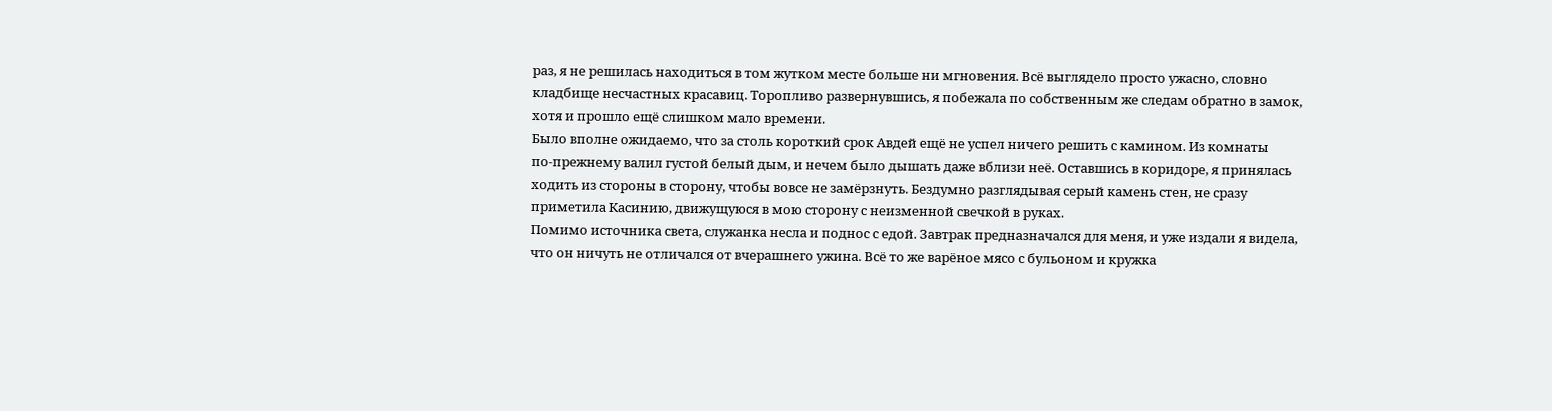раз, я не решилась находиться в том жутком месте больше ни мгновения. Всё выглядело просто ужасно, словно кладбище несчастных красавиц. Торопливо развернувшись, я побежала по собственным же следам обратно в замок, хотя и прошло ещё слишком мало времени.
Было вполне ожидаемо, что за столь короткий срок Авдей ещё не успел ничего решить с камином. Из комнаты по‑прежнему валил густой белый дым, и нечем было дышать даже вблизи неё. Оставшись в коридоре, я принялась ходить из стороны в сторону, чтобы вовсе не замёрзнуть. Бездумно разглядывая серый камень стен, не сразу приметила Касинию, движущуюся в мою сторону с неизменной свечкой в руках.
Помимо источника света, служанка несла и поднос с едой. Завтрак предназначался для меня, и уже издали я видела, что он ничуть не отличался от вчерашнего ужина. Всё то же варёное мясо с бульоном и кружка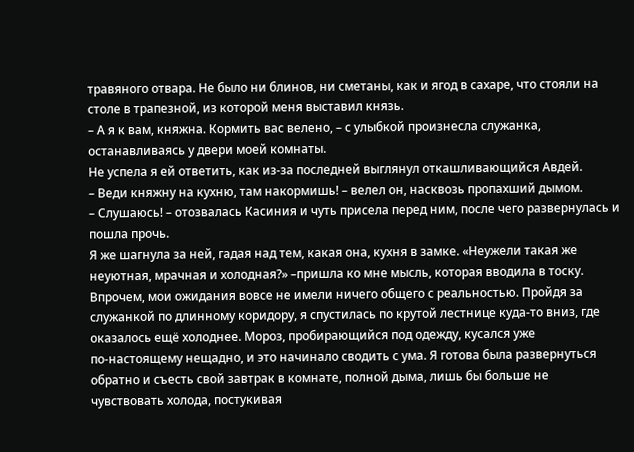травяного отвара. Не было ни блинов, ни сметаны, как и ягод в сахаре, что стояли на столе в трапезной, из которой меня выставил князь.
– А я к вам, княжна. Кормить вас велено, – с улыбкой произнесла служанка, останавливаясь у двери моей комнаты.
Не успела я ей ответить, как из‑за последней выглянул откашливающийся Авдей.
– Веди княжну на кухню, там накормишь! – велел он, насквозь пропахший дымом.
– Слушаюсь! – отозвалась Касиния и чуть присела перед ним, после чего развернулась и пошла прочь.
Я же шагнула за ней, гадая над тем, какая она, кухня в замке. «Неужели такая же неуютная, мрачная и холодная?» –пришла ко мне мысль, которая вводила в тоску.
Впрочем, мои ожидания вовсе не имели ничего общего с реальностью. Пройдя за служанкой по длинному коридору, я спустилась по крутой лестнице куда‑то вниз, где оказалось ещё холоднее. Мороз, пробирающийся под одежду, кусался уже по‑настоящему нещадно, и это начинало сводить с ума. Я готова была развернуться обратно и съесть свой завтрак в комнате, полной дыма, лишь бы больше не чувствовать холода, постукивая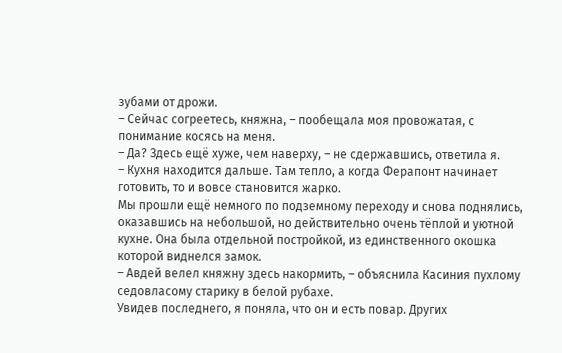зубами от дрожи.
– Сейчас согреетесь, княжна, – пообещала моя провожатая, с понимание косясь на меня.
– Да? Здесь ещё хуже, чем наверху, – не сдержавшись, ответила я.
– Кухня находится дальше. Там тепло, а когда Ферапонт начинает готовить, то и вовсе становится жарко.
Мы прошли ещё немного по подземному переходу и снова поднялись, оказавшись на небольшой, но действительно очень тёплой и уютной кухне. Она была отдельной постройкой, из единственного окошка которой виднелся замок.
– Авдей велел княжну здесь накормить, – объяснила Касиния пухлому седовласому старику в белой рубахе.
Увидев последнего, я поняла, что он и есть повар. Других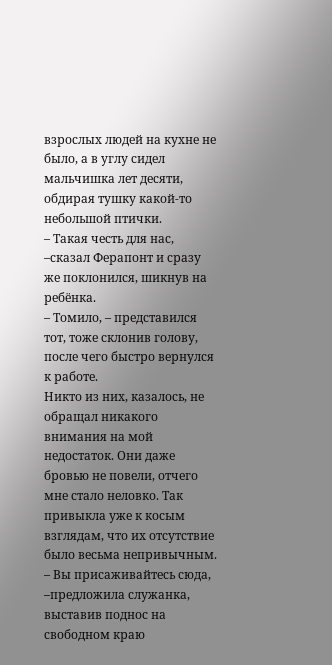взрослых людей на кухне не было, а в углу сидел мальчишка лет десяти, обдирая тушку какой‑то небольшой птички.
– Такая честь для нас, –сказал Ферапонт и сразу же поклонился, шикнув на ребёнка.
– Томило, – представился тот, тоже склонив голову, после чего быстро вернулся к работе.
Никто из них, казалось, не обращал никакого внимания на мой недостаток. Они даже бровью не повели, отчего мне стало неловко. Так привыкла уже к косым взглядам, что их отсутствие было весьма непривычным.
– Вы присаживайтесь сюда, –предложила служанка, выставив поднос на свободном краю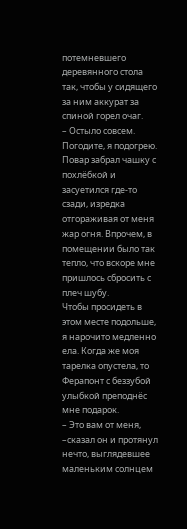потемневшего деревянного стола так, чтобы у сидящего за ним аккурат за спиной горел очаг.
– Остыло совсем. Погодите, я подогрею.
Повар забрал чашку с похлёбкой и засуетился где‑то сзади, изредка отгораживая от меня жар огня. Впрочем, в помещении было так тепло, что вскоре мне пришлось сбросить с плеч шубу.
Чтобы просидеть в этом месте подольше, я нарочито медленно ела. Когда же моя тарелка опустела, то Ферапонт с беззубой улыбкой преподнёс мне подарок.
– Это вам от меня, –сказал он и протянул нечто, выглядевшее маленьким солнцем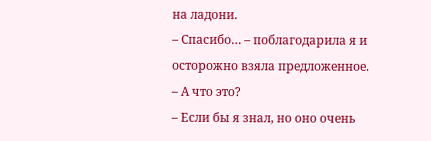на ладони.
– Спасибо… – поблагодарила я и осторожно взяла предложенное. – А что это?
– Если бы я знал, но оно очень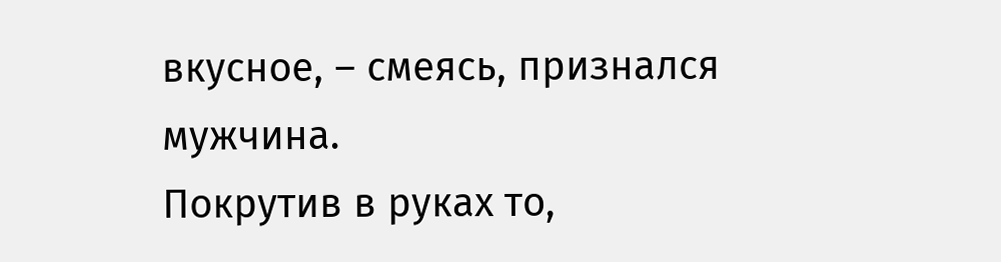вкусное, – смеясь, признался мужчина.
Покрутив в руках то,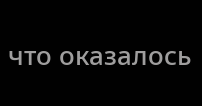что оказалось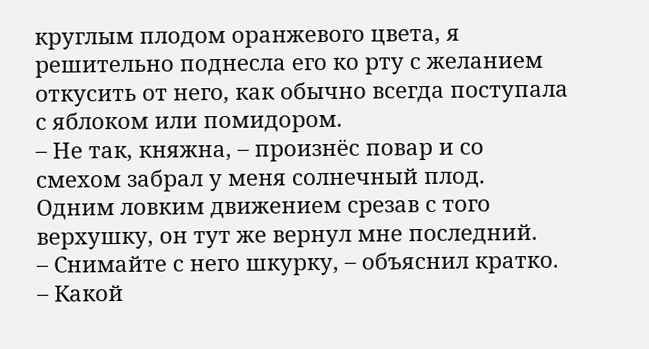круглым плодом оранжевого цвета, я решительно поднесла его ко рту с желанием откусить от него, как обычно всегда поступала с яблоком или помидором.
– Не так, княжна, – произнёс повар и со смехом забрал у меня солнечный плод.
Одним ловким движением срезав с того верхушку, он тут же вернул мне последний.
– Снимайте с него шкурку, – объяснил кратко.
– Какой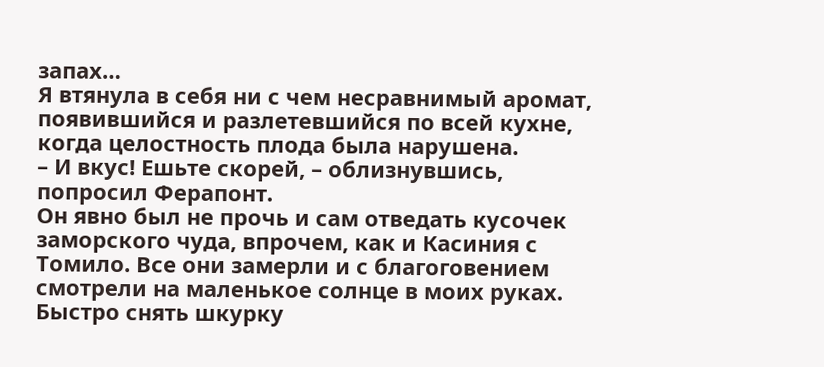запах…
Я втянула в себя ни с чем несравнимый аромат, появившийся и разлетевшийся по всей кухне, когда целостность плода была нарушена.
– И вкус! Ешьте скорей, – облизнувшись, попросил Ферапонт.
Он явно был не прочь и сам отведать кусочек заморского чуда, впрочем, как и Касиния с Томило. Все они замерли и с благоговением смотрели на маленькое солнце в моих руках.
Быстро снять шкурку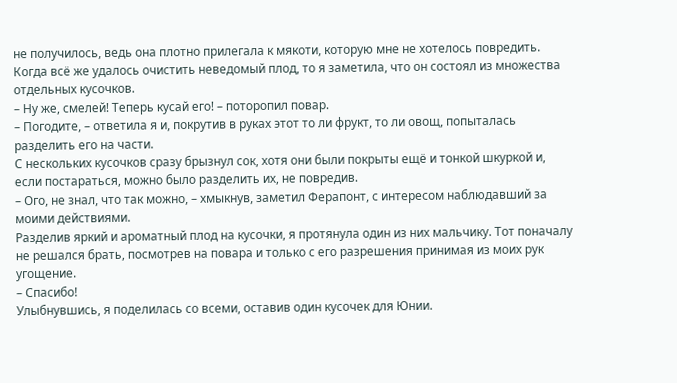не получилось, ведь она плотно прилегала к мякоти, которую мне не хотелось повредить. Когда всё же удалось очистить неведомый плод, то я заметила, что он состоял из множества отдельных кусочков.
– Ну же, смелей! Теперь кусай его! – поторопил повар.
– Погодите, – ответила я и, покрутив в руках этот то ли фрукт, то ли овощ, попыталась разделить его на части.
С нескольких кусочков сразу брызнул сок, хотя они были покрыты ещё и тонкой шкуркой и, если постараться, можно было разделить их, не повредив.
– Ого, не знал, что так можно, – хмыкнув, заметил Ферапонт, с интересом наблюдавший за моими действиями.
Разделив яркий и ароматный плод на кусочки, я протянула один из них мальчику. Тот поначалу не решался брать, посмотрев на повара и только с его разрешения принимая из моих рук угощение.
– Спасибо!
Улыбнувшись, я поделилась со всеми, оставив один кусочек для Юнии.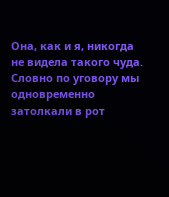Она, как и я, никогда не видела такого чуда.
Словно по уговору мы одновременно затолкали в рот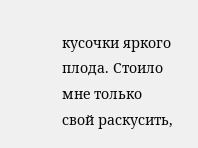кусочки яркого плода. Стоило мне только свой раскусить,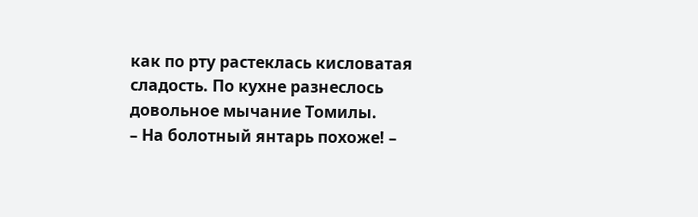как по рту растеклась кисловатая сладость. По кухне разнеслось довольное мычание Томилы.
– На болотный янтарь похоже! –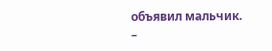объявил мальчик.
–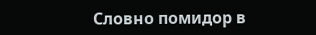Словно помидор в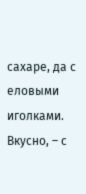сахаре, да с еловыми иголками. Вкусно, – с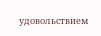удовольствием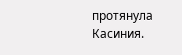протянула Касиния.